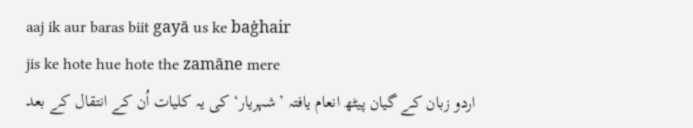aaj ik aur baras biit gayā us ke baġhair
jis ke hote hue hote the zamāne mere
اردو زبان کے گیان پیٹھ انعام یافتہ ’شہریار‘ کی یہ کلیات اُن کے انتقال کے بعد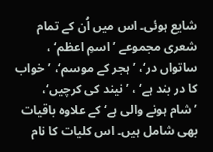شایع ہوئی۔ اس میں اُن کے تمام شعری مجموعے ’اسمِ اعظم‘ ، ساتواں در‘، ’ ہجر کے موسم‘، ’خواب کا در بند ہے‘ ، ’نیند کی کرچیں‘، ’شام ہونے والی ہے‘ کے علاوہ باقیات بھی شامل ہیں۔ اس کلیات کا نام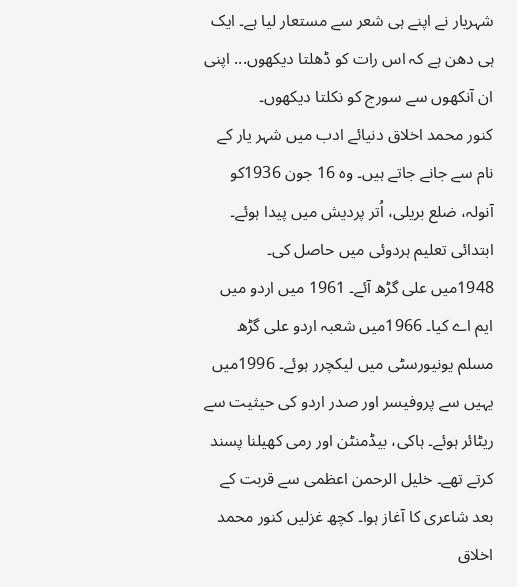شہریار نے اپنے ہی شعر سے مستعار لیا ہے۔ ایک ہی دھن ہے کہ اس رات کو ڈھلتا دیکھوں... اپنی ان آنکھوں سے سورج کو نکلتا دیکھوں۔
کنور محمد اخلاق دنیائے ادب میں شہر یار کے نام سے جانے جاتے ہیں۔ وہ 16 جون 1936کو آنولہ، ضلع بریلی، اُتر پردیش میں پیدا ہوئے۔ ابتدائی تعلیم ہردوئی میں حاصل کی۔ 1948میں علی گڑھ آئے۔ 1961 میں اردو میں ایم اے کیا۔ 1966میں شعبہ اردو علی گڑھ مسلم یونیورسٹی میں لیکچرر ہوئے۔ 1996میں یہیں سے پروفیسر اور صدر اردو کی حیثیت سے ریٹائر ہوئے۔ ہاکی، بیڈمنٹن اور رمی کھیلنا پسند کرتے تھے۔ خلیل الرحمن اعظمی سے قربت کے بعد شاعری کا آغاز ہوا۔ کچھ غزلیں کنور محمد اخلاق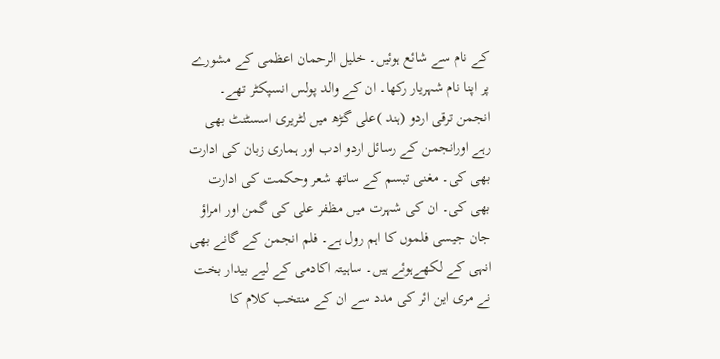کے نام سے شائع ہوئیں۔ خلیل الرحمان اعظمی کے مشورے پر اپنا نام شہریار رکھا۔ ان کے والد پولس انسپکٹر تھے۔ انجمن ترقی اردو (ہند )علی گڑھ میں لٹریری اسسٹنٹ بھی رہے اورانجمن کے رسائل اردو ادب اور ہماری زبان کی ادارت بھی کی۔ مغنی تبسم کے ساتھ شعر وحکمت کی ادارت بھی کی۔ ان کی شہرت میں مظفر علی کی گمن اور امراؤ جان جیسی فلموں کا اہم رول ہے۔ فلم انجمن کے گانے بھی انہی کے لکھےہوئے ہیں۔ ساہیتہ اکادمی کے لیے بیدار بخت نے مری این ائر کی مدد سے ان کے منتخب کلام کا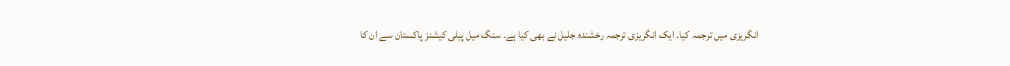انگریزی میں ترجمہ کیا۔ ایک انگریزی ترجمہ رخشندہ جلیل نے بھی کیا ہے۔ سنگ میل پبلی کیشنز پاکستان سے ان کا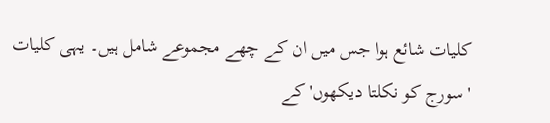کلیات شائع ہوا جس میں ان کے چھے مجموعے شامل ہیں۔ یہی کلیات 'سورج کو نکلتا دیکھوں' کے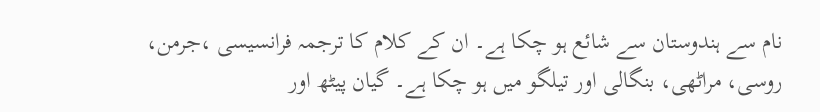نام سے ہندوستان سے شائع ہو چکا ہے۔ ان کے کلام کا ترجمہ فرانسیسی ،جرمن، روسی، مراٹھی، بنگالی اور تیلگو میں ہو چکا ہے۔ گیان پیٹھ اور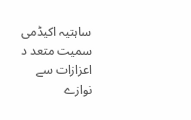ساہتیہ اکیڈمی سمیت متعد د اعزازات سے نوازے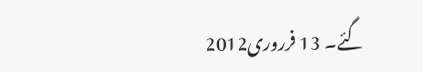گئے۔ 13 فرروری2012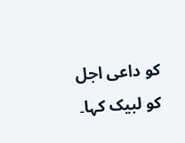کو داعی اجل کو لبیک کہا۔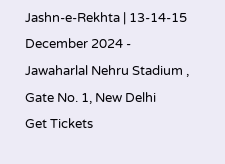Jashn-e-Rekhta | 13-14-15 December 2024 - Jawaharlal Nehru Stadium , Gate No. 1, New Delhi
Get Tickets